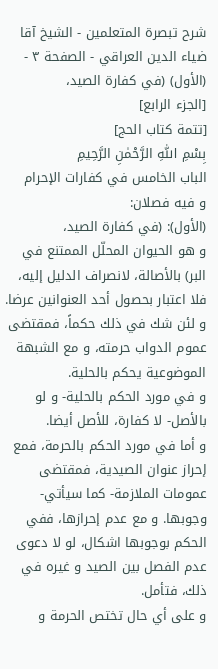شرح تبصرة المتعلمين - الشيخ آقا ضياء الدين العراقي - الصفحة ٣ - (الأول) (في كفارة الصيد،
[الجزء الرابع]
[تتمة كتاب الحج]
بِسْمِ اللّٰهِ الرَّحْمٰنِ الرَّحِيمِ
الباب الخامس في كفارات الإحرام
و فيه فصلان:
(الأول): (في كفارة الصيد،
و هو الحيوان المحلّل الممتنع في البر) بالأصالة، لانصراف الدليل إليه، فلا اعتبار بحصول أحد العنوانين عرضا.
و لئن شك في ذلك حكماً، فمقتضى عموم الدواب حرمته، و مع الشبهة الموضوعية يحكم بالحلية.
و في مورد الحكم بالحلية- و لو بالأصل- لا كفارة، للأصل أيضا.
و أما في مورد الحكم بالحرمة، فمع إحراز عنوان الصيدية، فمقتضى عمومات الملازمة- كما سيأتي- وجوبها. و مع عدم إحرازها، ففي الحكم بوجوبها اشكال، لو لا دعوى عدم الفصل بين الصيد و غيره في ذلك، فتأمل.
و على أي حال تختص الحرمة و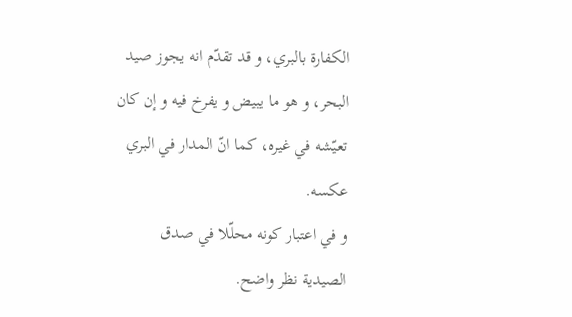الكفارة بالبري، و قد تقدّم انه يجوز صيد البحر، و هو ما يبيض و يفرخ فيه و إن كان تعيّشه في غيره، كما انّ المدار في البري عكسه.
و في اعتبار كونه محلّلا في صدق الصيدية نظر واضح.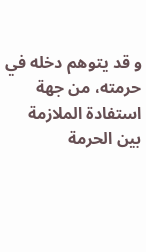و قد يتوهم دخله في حرمته، من جهة استفادة الملازمة بين الحرمة